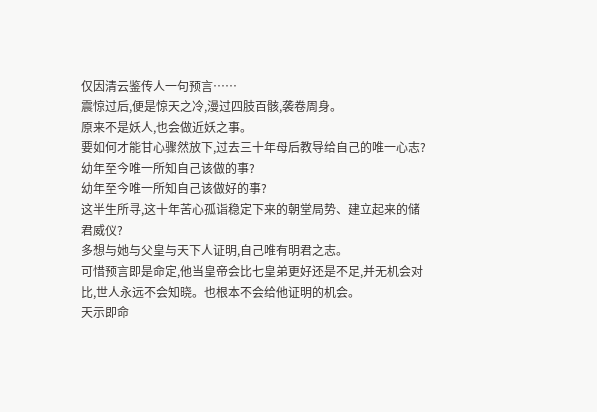仅因清云鉴传人一句预言……
震惊过后,便是惊天之冷,漫过四肢百骸,袭卷周身。
原来不是妖人,也会做近妖之事。
要如何才能甘心骤然放下,过去三十年母后教导给自己的唯一心志?
幼年至今唯一所知自己该做的事?
幼年至今唯一所知自己该做好的事?
这半生所寻,这十年苦心孤诣稳定下来的朝堂局势、建立起来的储君威仪?
多想与她与父皇与天下人证明,自己唯有明君之志。
可惜预言即是命定,他当皇帝会比七皇弟更好还是不足,并无机会对比,世人永远不会知晓。也根本不会给他证明的机会。
天示即命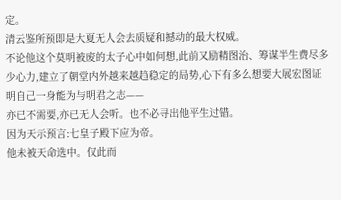定。
清云鉴所预即是大夏无人会去质疑和撼动的最大权威。
不论他这个莫明被废的太子心中如何想,此前又励精图治、筹谋半生费尽多少心力,建立了朝堂内外越来越趋稳定的局势,心下有多么想要大展宏图证明自己一身能为与明君之志——
亦已不需要,亦已无人会听。也不必寻出他平生过错。
因为天示预言:七皇子殿下应为帝。
他未被天命选中。仅此而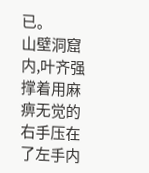已。
山壁洞窟内,叶齐强撑着用麻痹无觉的右手压在了左手内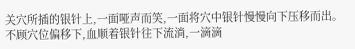关穴所插的银针上,一面哑声而笑,一面将穴中银针慢慢向下压移而出。不顾穴位偏移下,血顺着银针往下流淌,一滴滴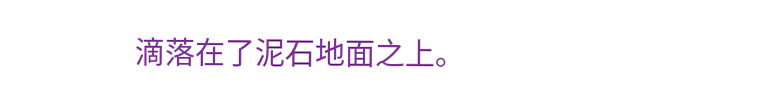滴落在了泥石地面之上。